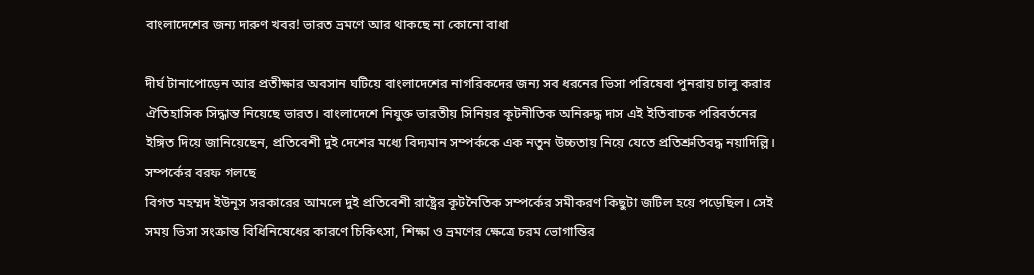বাংলাদেশের জন্য দারুণ খবর! ভারত ভ্রমণে আর থাকছে না কোনো বাধা

দীর্ঘ টানাপোড়েন আর প্রতীক্ষার অবসান ঘটিয়ে বাংলাদেশের নাগরিকদের জন্য সব ধরনের ভিসা পরিষেবা পুনরায় চালু করার ঐতিহাসিক সিদ্ধান্ত নিয়েছে ভারত। বাংলাদেশে নিযুক্ত ভারতীয় সিনিয়র কূটনীতিক অনিরুদ্ধ দাস এই ইতিবাচক পরিবর্তনের ইঙ্গিত দিয়ে জানিয়েছেন, প্রতিবেশী দুই দেশের মধ্যে বিদ্যমান সম্পর্ককে এক নতুন উচ্চতায় নিয়ে যেতে প্রতিশ্রুতিবদ্ধ নয়াদিল্লি।
সম্পর্কের বরফ গলছে
বিগত মহম্মদ ইউনূস সরকারের আমলে দুই প্রতিবেশী রাষ্ট্রের কূটনৈতিক সম্পর্কের সমীকরণ কিছুটা জটিল হয়ে পড়েছিল। সেই সময় ভিসা সংক্রান্ত বিধিনিষেধের কারণে চিকিৎসা, শিক্ষা ও ভ্রমণের ক্ষেত্রে চরম ভোগান্তির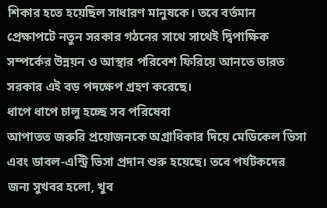শিকার হতে হয়েছিল সাধারণ মানুষকে। তবে বর্তমান প্রেক্ষাপটে নতুন সরকার গঠনের সাথে সাথেই দ্বিপাক্ষিক সম্পর্কের উন্নয়ন ও আস্থার পরিবেশ ফিরিয়ে আনতে ভারত সরকার এই বড় পদক্ষেপ গ্রহণ করেছে।
ধাপে ধাপে চালু হচ্ছে সব পরিষেবা
আপাতত জরুরি প্রয়োজনকে অগ্রাধিকার দিয়ে মেডিকেল ভিসা এবং ডাবল-এন্ট্রি ভিসা প্রদান শুরু হয়েছে। তবে পর্যটকদের জন্য সুখবর হলো, খুব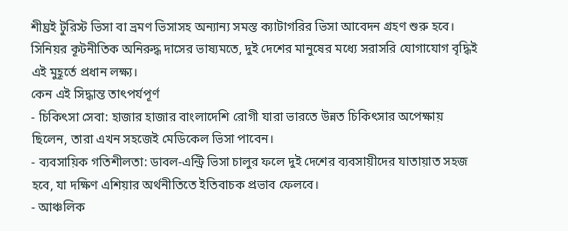শীঘ্রই টুরিস্ট ভিসা বা ভ্রমণ ভিসাসহ অন্যান্য সমস্ত ক্যাটাগরির ভিসা আবেদন গ্রহণ শুরু হবে। সিনিয়র কূটনীতিক অনিরুদ্ধ দাসের ভাষ্যমতে, দুই দেশের মানুষের মধ্যে সরাসরি যোগাযোগ বৃদ্ধিই এই মুহূর্তে প্রধান লক্ষ্য।
কেন এই সিদ্ধান্ত তাৎপর্যপূর্ণ
- চিকিৎসা সেবা: হাজার হাজার বাংলাদেশি রোগী যারা ভারতে উন্নত চিকিৎসার অপেক্ষায় ছিলেন, তারা এখন সহজেই মেডিকেল ভিসা পাবেন।
- ব্যবসায়িক গতিশীলতা: ডাবল-এন্ট্রি ভিসা চালুর ফলে দুই দেশের ব্যবসায়ীদের যাতায়াত সহজ হবে, যা দক্ষিণ এশিয়ার অর্থনীতিতে ইতিবাচক প্রভাব ফেলবে।
- আঞ্চলিক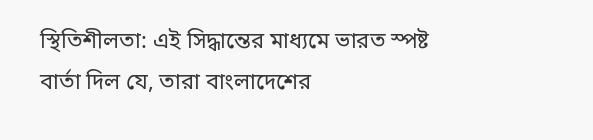স্থিতিশীলতা: এই সিদ্ধান্তের মাধ্যমে ভারত স্পষ্ট বার্তা দিল যে, তারা বাংলাদেশের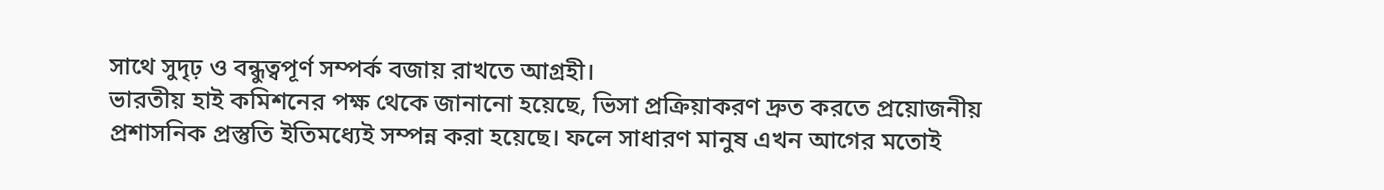সাথে সুদৃঢ় ও বন্ধুত্বপূর্ণ সম্পর্ক বজায় রাখতে আগ্রহী।
ভারতীয় হাই কমিশনের পক্ষ থেকে জানানো হয়েছে, ভিসা প্রক্রিয়াকরণ দ্রুত করতে প্রয়োজনীয় প্রশাসনিক প্রস্তুতি ইতিমধ্যেই সম্পন্ন করা হয়েছে। ফলে সাধারণ মানুষ এখন আগের মতোই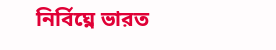নির্বিঘ্নে ভারত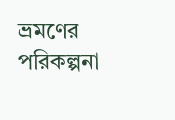ভ্রমণের পরিকল্পনা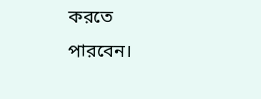করতে পারবেন।